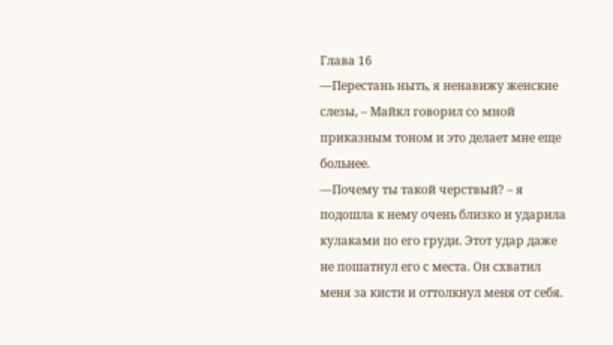Глава 16
—Перестань ныть, я ненавижу женские слезы, – Майкл говорил со мной приказным тоном и это делает мне еще больнее.
—Почему ты такой черствый? – я подошла к нему очень близко и ударила кулаками по его груди. Этот удар даже не пошатнул его с места. Он схватил меня за кисти и оттолкнул меня от себя.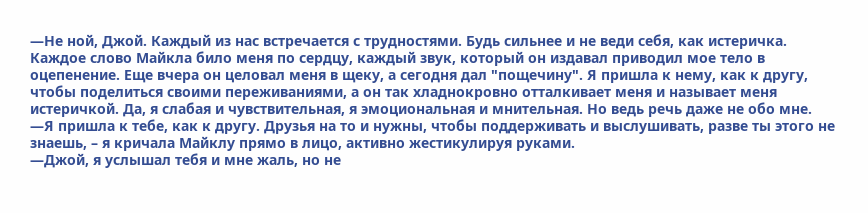—Не ной, Джой. Каждый из нас встречается с трудностями. Будь сильнее и не веди себя, как истеричка.
Каждое слово Майкла било меня по сердцу, каждый звук, который он издавал приводил мое тело в оцепенение. Еще вчера он целовал меня в щеку, а сегодня дал "пощечину". Я пришла к нему, как к другу, чтобы поделиться своими переживаниями, а он так хладнокровно отталкивает меня и называет меня истеричкой. Да, я слабая и чувствительная, я эмоциональная и мнительная. Но ведь речь даже не обо мне.
—Я пришла к тебе, как к другу. Друзья на то и нужны, чтобы поддерживать и выслушивать, разве ты этого не знаешь, – я кричала Майклу прямо в лицо, активно жестикулируя руками.
—Джой, я услышал тебя и мне жаль, но не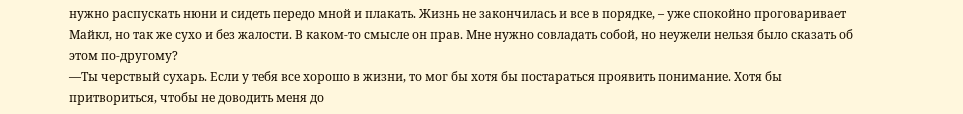нужно распускать нюни и сидеть передо мной и плакать. Жизнь не закончилась и все в порядке, – уже спокойно проговаривает Майкл, но так же сухо и без жалости. В каком-то смысле он прав. Мне нужно совладать собой, но неужели нельзя было сказать об этом по-другому?
—Ты черствый сухарь. Если у тебя все хорошо в жизни, то мог бы хотя бы постараться проявить понимание. Хотя бы притвориться, чтобы не доводить меня до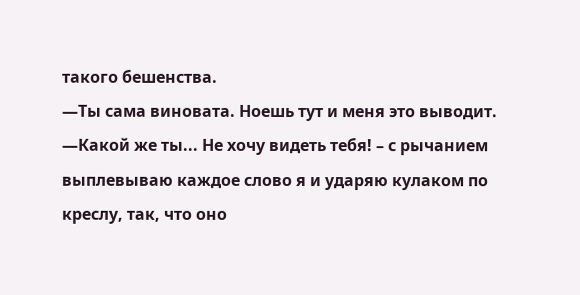такого бешенства.
—Ты сама виновата. Ноешь тут и меня это выводит.
—Какой же ты... Не хочу видеть тебя! – с рычанием выплевываю каждое слово я и ударяю кулаком по креслу, так, что оно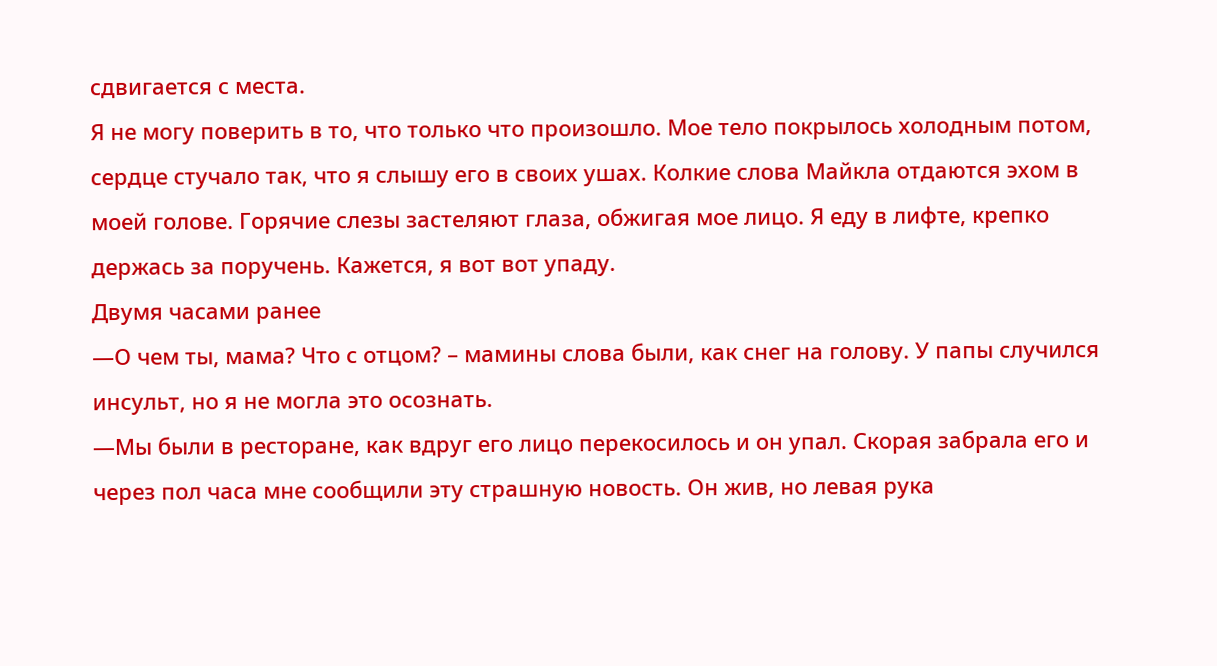сдвигается с места.
Я не могу поверить в то, что только что произошло. Мое тело покрылось холодным потом, сердце стучало так, что я слышу его в своих ушах. Колкие слова Майкла отдаются эхом в моей голове. Горячие слезы застеляют глаза, обжигая мое лицо. Я еду в лифте, крепко держась за поручень. Кажется, я вот вот упаду.
Двумя часами ранее
—О чем ты, мама? Что с отцом? – мамины слова были, как снег на голову. У папы случился инсульт, но я не могла это осознать.
—Мы были в ресторане, как вдруг его лицо перекосилось и он упал. Скорая забрала его и через пол часа мне сообщили эту страшную новость. Он жив, но левая рука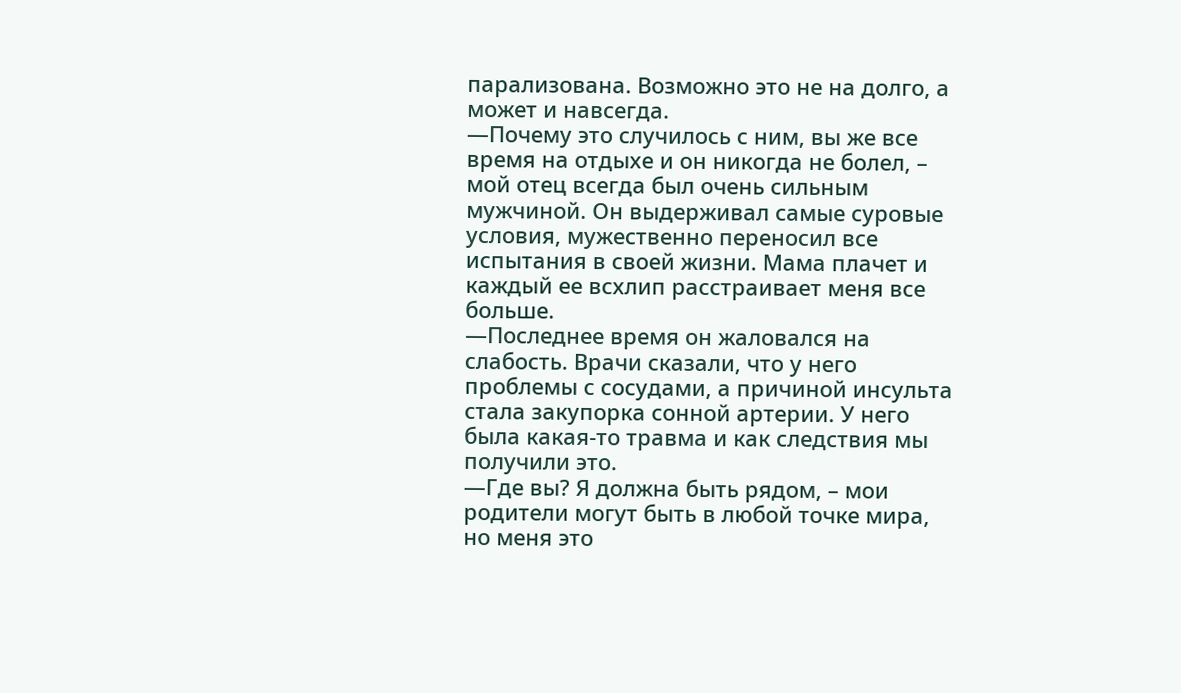парализована. Возможно это не на долго, а может и навсегда.
—Почему это случилось с ним, вы же все время на отдыхе и он никогда не болел, – мой отец всегда был очень сильным мужчиной. Он выдерживал самые суровые условия, мужественно переносил все испытания в своей жизни. Мама плачет и каждый ее всхлип расстраивает меня все больше.
—Последнее время он жаловался на слабость. Врачи сказали, что у него проблемы с сосудами, а причиной инсульта стала закупорка сонной артерии. У него была какая-то травма и как следствия мы получили это.
—Где вы? Я должна быть рядом, – мои родители могут быть в любой точке мира, но меня это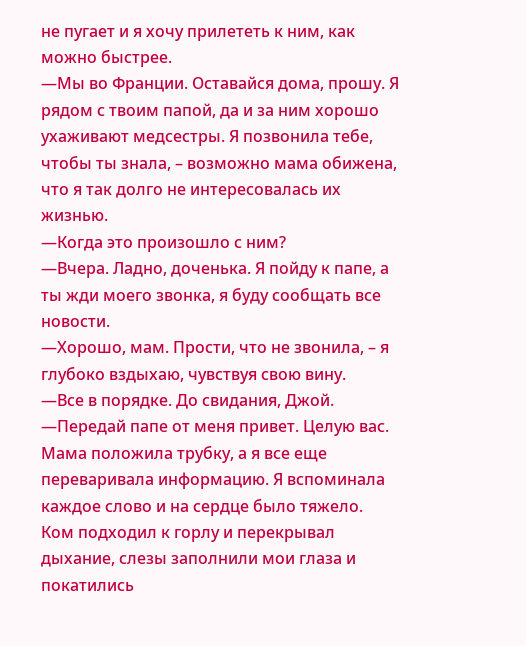не пугает и я хочу прилететь к ним, как можно быстрее.
—Мы во Франции. Оставайся дома, прошу. Я рядом с твоим папой, да и за ним хорошо ухаживают медсестры. Я позвонила тебе, чтобы ты знала, – возможно мама обижена, что я так долго не интересовалась их жизнью.
—Когда это произошло с ним?
—Вчера. Ладно, доченька. Я пойду к папе, а ты жди моего звонка, я буду сообщать все новости.
—Хорошо, мам. Прости, что не звонила, – я глубоко вздыхаю, чувствуя свою вину.
—Все в порядке. До свидания, Джой.
—Передай папе от меня привет. Целую вас.
Мама положила трубку, а я все еще переваривала информацию. Я вспоминала каждое слово и на сердце было тяжело. Ком подходил к горлу и перекрывал дыхание, слезы заполнили мои глаза и покатились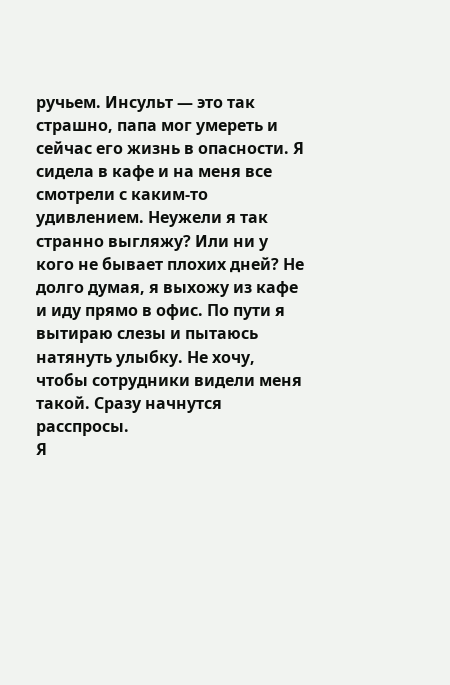ручьем. Инсульт — это так страшно, папа мог умереть и сейчас его жизнь в опасности. Я сидела в кафе и на меня все смотрели с каким-то удивлением. Неужели я так странно выгляжу? Или ни у кого не бывает плохих дней? Не долго думая, я выхожу из кафе и иду прямо в офис. По пути я вытираю слезы и пытаюсь натянуть улыбку. Не хочу, чтобы сотрудники видели меня такой. Сразу начнутся расспросы.
Я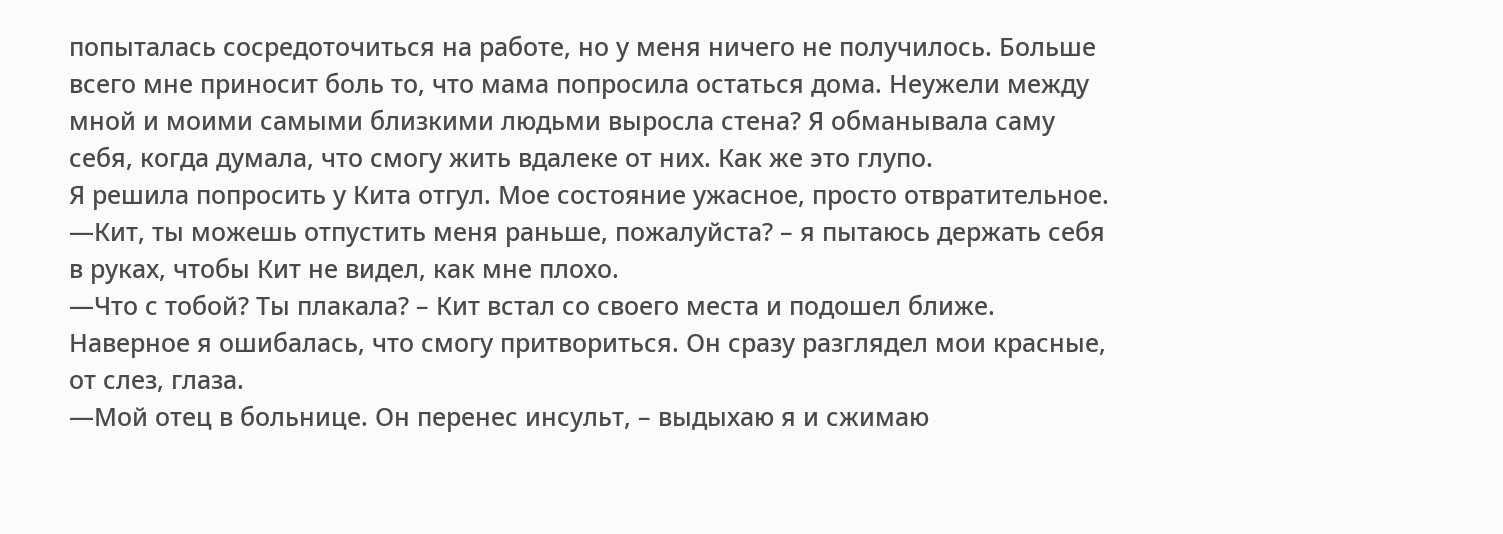попыталась сосредоточиться на работе, но у меня ничего не получилось. Больше всего мне приносит боль то, что мама попросила остаться дома. Неужели между мной и моими самыми близкими людьми выросла стена? Я обманывала саму себя, когда думала, что смогу жить вдалеке от них. Как же это глупо.
Я решила попросить у Кита отгул. Мое состояние ужасное, просто отвратительное.
—Кит, ты можешь отпустить меня раньше, пожалуйста? – я пытаюсь держать себя в руках, чтобы Кит не видел, как мне плохо.
—Что с тобой? Ты плакала? – Кит встал со своего места и подошел ближе. Наверное я ошибалась, что смогу притвориться. Он сразу разглядел мои красные, от слез, глаза.
—Мой отец в больнице. Он перенес инсульт, – выдыхаю я и сжимаю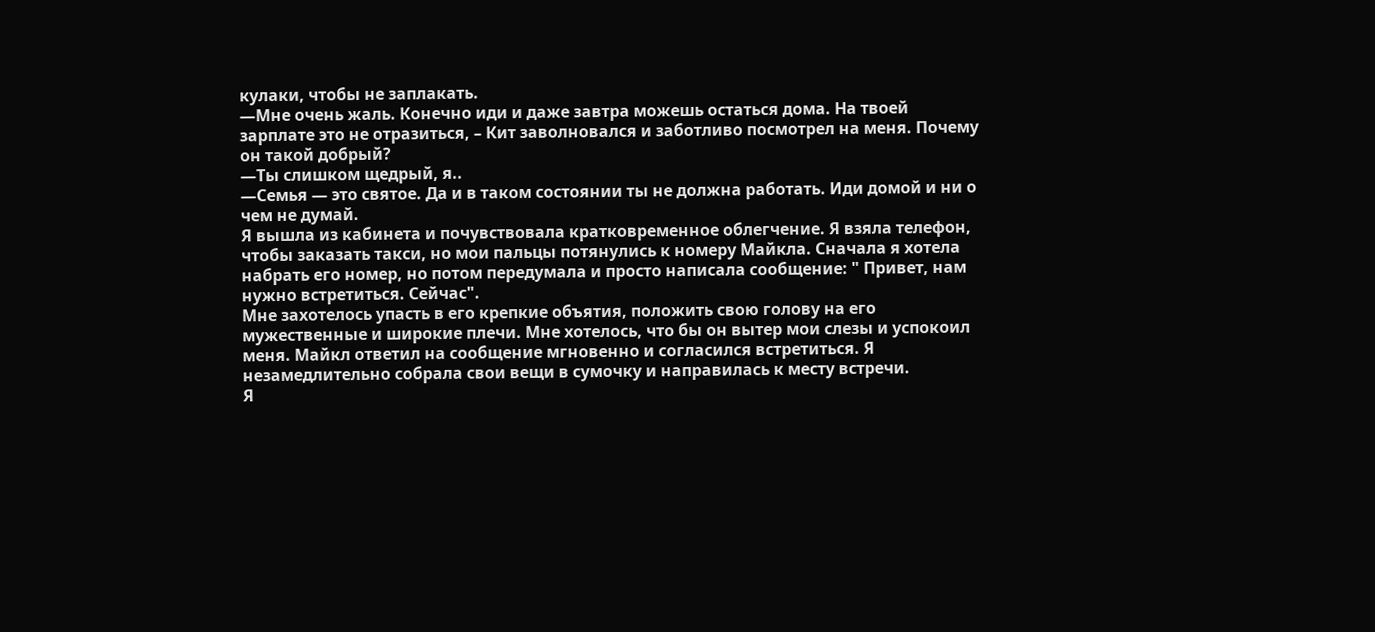кулаки, чтобы не заплакать.
—Мне очень жаль. Конечно иди и даже завтра можешь остаться дома. На твоей зарплате это не отразиться, – Кит заволновался и заботливо посмотрел на меня. Почему он такой добрый?
—Ты слишком щедрый, я..
—Семья — это святое. Да и в таком состоянии ты не должна работать. Иди домой и ни о чем не думай.
Я вышла из кабинета и почувствовала кратковременное облегчение. Я взяла телефон, чтобы заказать такси, но мои пальцы потянулись к номеру Майкла. Сначала я хотела набрать его номер, но потом передумала и просто написала сообщение: " Привет, нам нужно встретиться. Сейчас".
Мне захотелось упасть в его крепкие объятия, положить свою голову на его мужественные и широкие плечи. Мне хотелось, что бы он вытер мои слезы и успокоил меня. Майкл ответил на сообщение мгновенно и согласился встретиться. Я незамедлительно собрала свои вещи в сумочку и направилась к месту встречи.
Я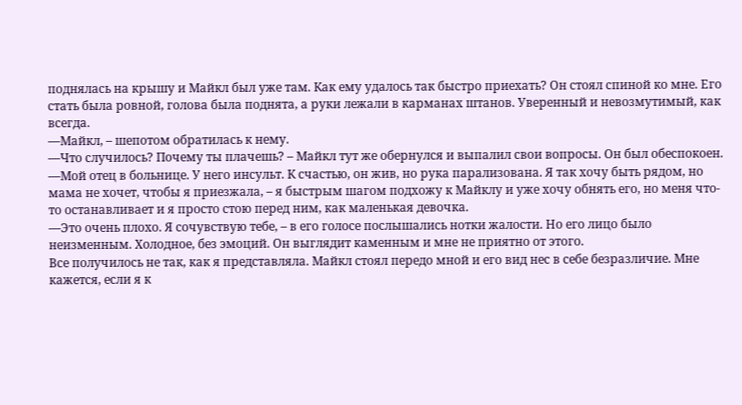поднялась на крышу и Майкл был уже там. Как ему удалось так быстро приехать? Он стоял спиной ко мне. Его стать была ровной, голова была поднята, а руки лежали в карманах штанов. Уверенный и невозмутимый, как всегда.
—Майкл, – шепотом обратилась к нему.
—Что случилось? Почему ты плачешь? – Майкл тут же обернулся и выпалил свои вопросы. Он был обеспокоен.
—Мой отец в больнице. У него инсульт. К счастью, он жив, но рука парализована. Я так хочу быть рядом, но мама не хочет, чтобы я приезжала, – я быстрым шагом подхожу к Майклу и уже хочу обнять его, но меня что-то останавливает и я просто стою перед ним, как маленькая девочка.
—Это очень плохо. Я сочувствую тебе, – в его голосе послышались нотки жалости. Но его лицо было неизменным. Холодное, без эмоций. Он выглядит каменным и мне не приятно от этого.
Все получилось не так, как я представляла. Майкл стоял передо мной и его вид нес в себе безразличие. Мне кажется, если я к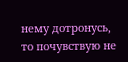нему дотронусь, то почувствую не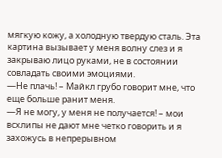мягкую кожу, а холодную твердую сталь. Эта картина вызывает у меня волну слез и я закрываю лицо руками, не в состоянии совладать своими эмоциями.
—Не плачь! – Майкл грубо говорит мне, что еще больше ранит меня.
—Я не могу, у меня не получается! – мои всхлипы не дают мне четко говорить и я захожусь в непрерывном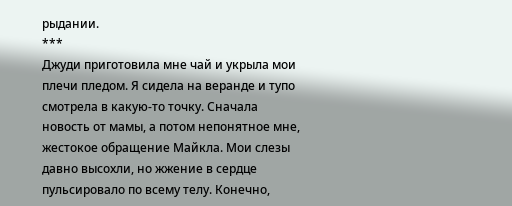рыдании.
***
Джуди приготовила мне чай и укрыла мои плечи пледом. Я сидела на веранде и тупо смотрела в какую-то точку. Сначала новость от мамы, а потом непонятное мне, жестокое обращение Майкла. Мои слезы давно высохли, но жжение в сердце пульсировало по всему телу. Конечно,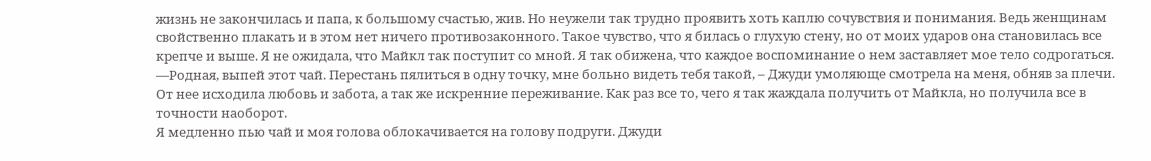жизнь не закончилась и папа, к большому счастью, жив. Но неужели так трудно проявить хоть каплю сочувствия и понимания. Ведь женщинам свойственно плакать и в этом нет ничего противозаконного. Такое чувство, что я билась о глухую стену, но от моих ударов она становилась все крепче и выше. Я не ожидала, что Майкл так поступит со мной. Я так обижена, что каждое воспоминание о нем заставляет мое тело содрогаться.
—Родная, выпей этот чай. Перестань пялиться в одну точку, мне больно видеть тебя такой, – Джуди умоляюще смотрела на меня, обняв за плечи. От нее исходила любовь и забота, а так же искренние переживание. Как раз все то, чего я так жаждала получить от Майкла, но получила все в точности наоборот.
Я медленно пью чай и моя голова облокачивается на голову подруги. Джуди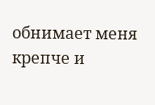обнимает меня крепче и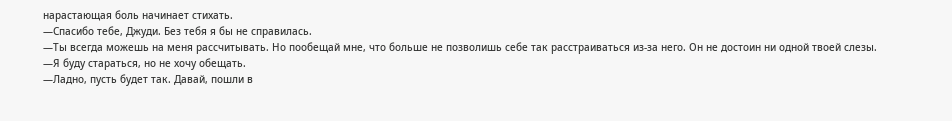нарастающая боль начинает стихать.
—Спасибо тебе, Джуди. Без тебя я бы не справилась.
—Ты всегда можешь на меня рассчитывать. Но пообещай мне, что больше не позволишь себе так расстраиваться из-за него. Он не достоин ни одной твоей слезы.
—Я буду стараться, но не хочу обещать.
—Ладно, пусть будет так. Давай, пошли в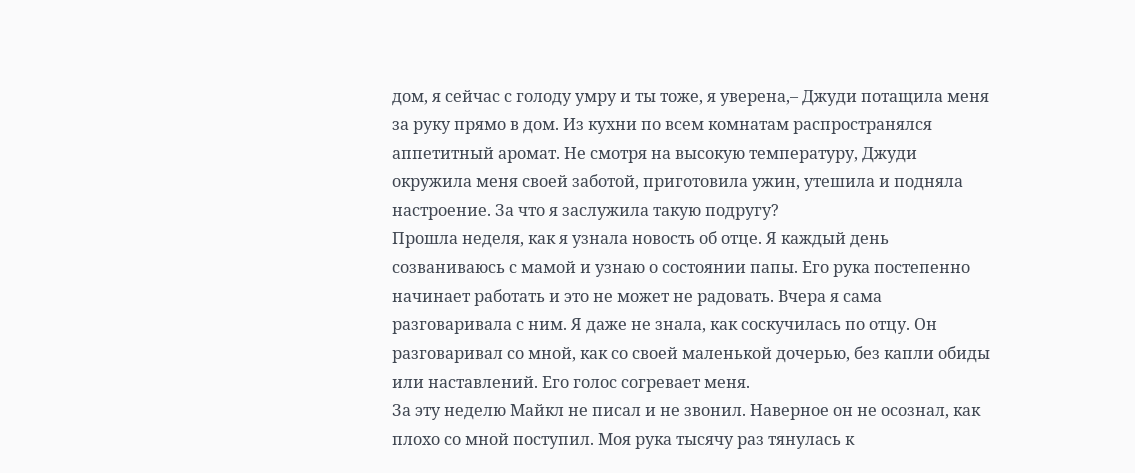дом, я сейчас с голоду умру и ты тоже, я уверена,– Джуди потащила меня за руку прямо в дом. Из кухни по всем комнатам распространялся аппетитный аромат. Не смотря на высокую температуру, Джуди окружила меня своей заботой, приготовила ужин, утешила и подняла настроение. За что я заслужила такую подругу?
Прошла неделя, как я узнала новость об отце. Я каждый день созваниваюсь с мамой и узнаю о состоянии папы. Его рука постепенно начинает работать и это не может не радовать. Вчера я сама разговаривала с ним. Я даже не знала, как соскучилась по отцу. Он разговаривал со мной, как со своей маленькой дочерью, без капли обиды или наставлений. Его голос согревает меня.
За эту неделю Майкл не писал и не звонил. Наверное он не осознал, как плохо со мной поступил. Моя рука тысячу раз тянулась к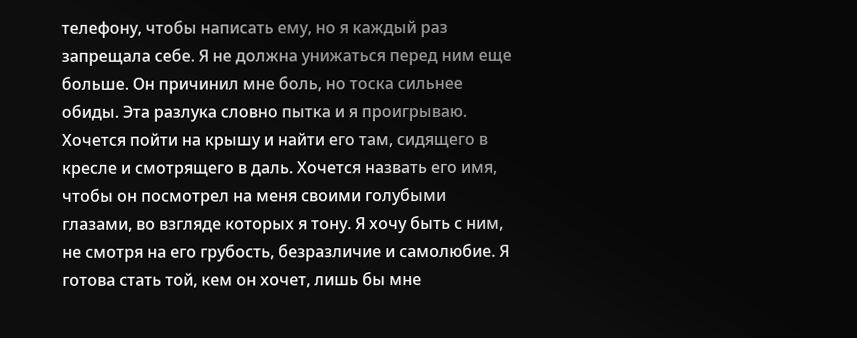телефону, чтобы написать ему, но я каждый раз запрещала себе. Я не должна унижаться перед ним еще больше. Он причинил мне боль, но тоска сильнее обиды. Эта разлука словно пытка и я проигрываю. Хочется пойти на крышу и найти его там, сидящего в кресле и смотрящего в даль. Хочется назвать его имя, чтобы он посмотрел на меня своими голубыми глазами, во взгляде которых я тону. Я хочу быть с ним, не смотря на его грубость, безразличие и самолюбие. Я готова стать той, кем он хочет, лишь бы мне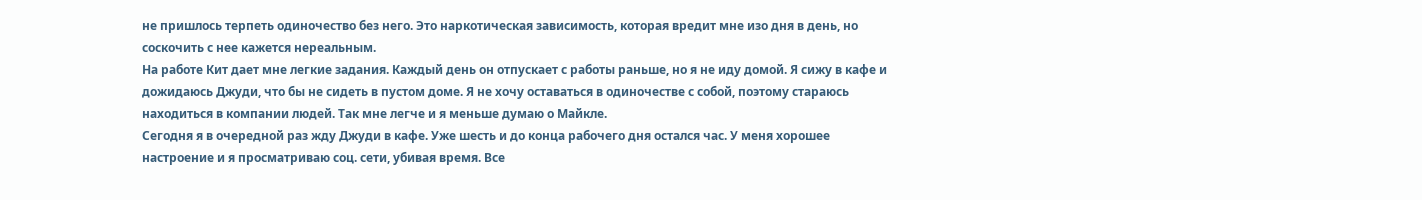не пришлось терпеть одиночество без него. Это наркотическая зависимость, которая вредит мне изо дня в день, но соскочить с нее кажется нереальным.
На работе Кит дает мне легкие задания. Каждый день он отпускает с работы раньше, но я не иду домой. Я сижу в кафе и дожидаюсь Джуди, что бы не сидеть в пустом доме. Я не хочу оставаться в одиночестве с собой, поэтому стараюсь находиться в компании людей. Так мне легче и я меньше думаю о Майкле.
Сегодня я в очередной раз жду Джуди в кафе. Уже шесть и до конца рабочего дня остался час. У меня хорошее настроение и я просматриваю соц. сети, убивая время. Все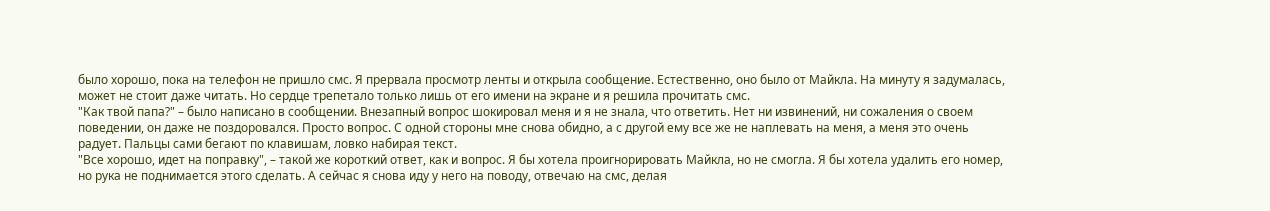было хорошо, пока на телефон не пришло смс. Я прервала просмотр ленты и открыла сообщение. Естественно, оно было от Майкла. На минуту я задумалась, может не стоит даже читать. Но сердце трепетало только лишь от его имени на экране и я решила прочитать смс.
"Как твой папа?" – было написано в сообщении. Внезапный вопрос шокировал меня и я не знала, что ответить. Нет ни извинений, ни сожаления о своем поведении, он даже не поздоровался. Просто вопрос. С одной стороны мне снова обидно, а с другой ему все же не наплевать на меня, а меня это очень радует. Пальцы сами бегают по клавишам, ловко набирая текст.
"Все хорошо, идет на поправку", – такой же короткий ответ, как и вопрос. Я бы хотела проигнорировать Майкла, но не смогла. Я бы хотела удалить его номер, но рука не поднимается этого сделать. А сейчас я снова иду у него на поводу, отвечаю на смс, делая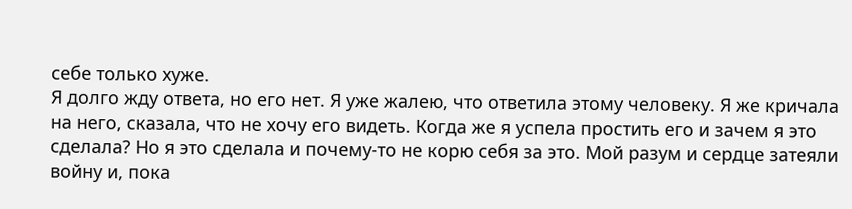себе только хуже.
Я долго жду ответа, но его нет. Я уже жалею, что ответила этому человеку. Я же кричала на него, сказала, что не хочу его видеть. Когда же я успела простить его и зачем я это сделала? Но я это сделала и почему-то не корю себя за это. Мой разум и сердце затеяли войну и, пока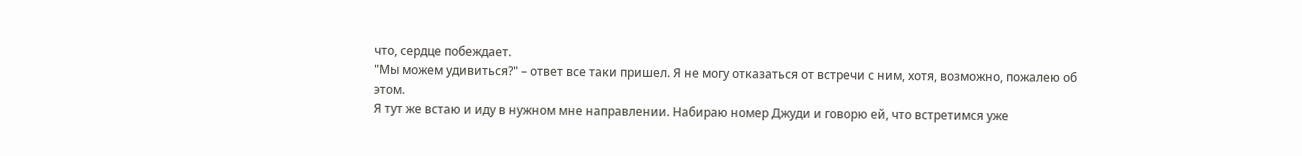что, сердце побеждает.
"Мы можем удивиться?" – ответ все таки пришел. Я не могу отказаться от встречи с ним, хотя, возможно, пожалею об этом.
Я тут же встаю и иду в нужном мне направлении. Набираю номер Джуди и говорю ей, что встретимся уже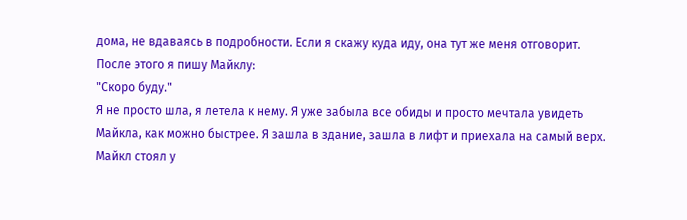дома, не вдаваясь в подробности. Если я скажу куда иду, она тут же меня отговорит. После этого я пишу Майклу:
"Скоро буду."
Я не просто шла, я летела к нему. Я уже забыла все обиды и просто мечтала увидеть Майкла, как можно быстрее. Я зашла в здание, зашла в лифт и приехала на самый верх. Майкл стоял у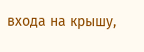входа на крышу,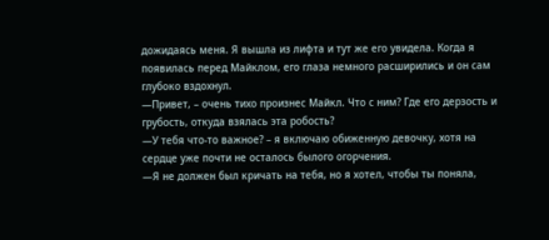дожидаясь меня. Я вышла из лифта и тут же его увидела. Когда я появилась перед Майклом, его глаза немного расширились и он сам глубоко вздохнул.
—Привет, – очень тихо произнес Майкл. Что с ним? Где его дерзость и грубость, откуда взялась эта робость?
—У тебя что-то важное? – я включаю обиженную девочку, хотя на сердце уже почти не осталось былого огорчения.
—Я не должен был кричать на тебя, но я хотел, чтобы ты поняла,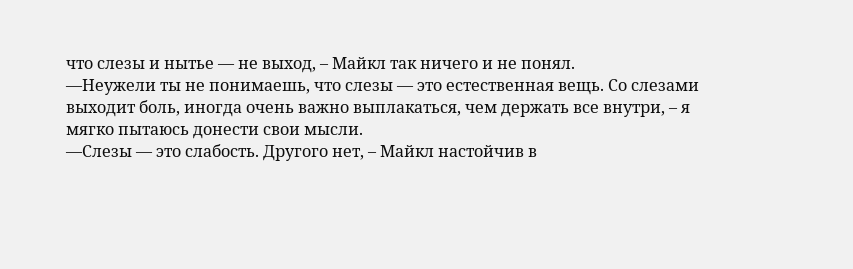что слезы и нытье — не выход, – Майкл так ничего и не понял.
—Неужели ты не понимаешь, что слезы — это естественная вещь. Со слезами выходит боль, иногда очень важно выплакаться, чем держать все внутри, – я мягко пытаюсь донести свои мысли.
—Слезы — это слабость. Другого нет, – Майкл настойчив в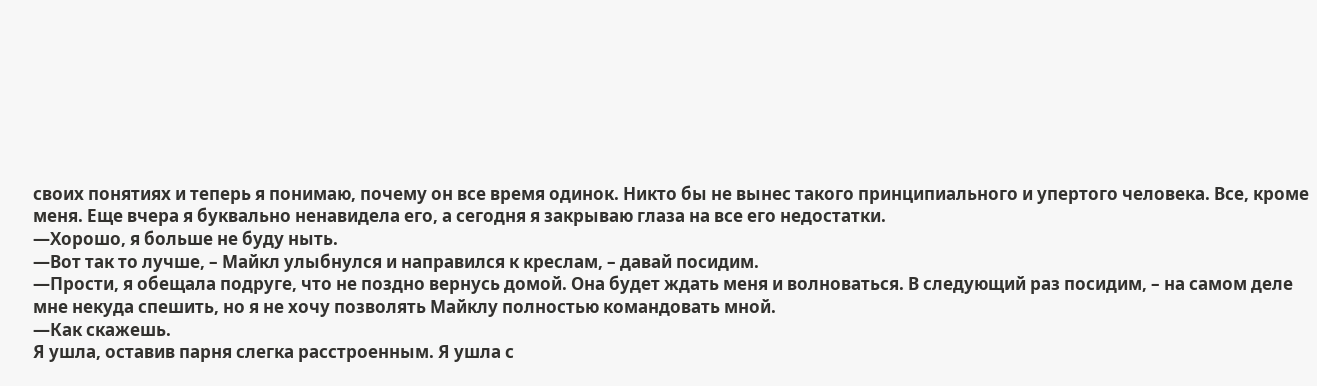своих понятиях и теперь я понимаю, почему он все время одинок. Никто бы не вынес такого принципиального и упертого человека. Все, кроме меня. Еще вчера я буквально ненавидела его, а сегодня я закрываю глаза на все его недостатки.
—Хорошо, я больше не буду ныть.
—Вот так то лучше, – Майкл улыбнулся и направился к креслам, – давай посидим.
—Прости, я обещала подруге, что не поздно вернусь домой. Она будет ждать меня и волноваться. В следующий раз посидим, – на самом деле мне некуда спешить, но я не хочу позволять Майклу полностью командовать мной.
—Как скажешь.
Я ушла, оставив парня слегка расстроенным. Я ушла с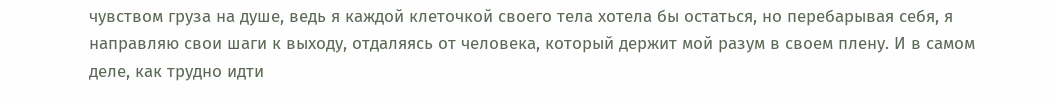чувством груза на душе, ведь я каждой клеточкой своего тела хотела бы остаться, но перебарывая себя, я направляю свои шаги к выходу, отдаляясь от человека, который держит мой разум в своем плену. И в самом деле, как трудно идти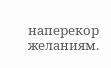наперекор желаниям.